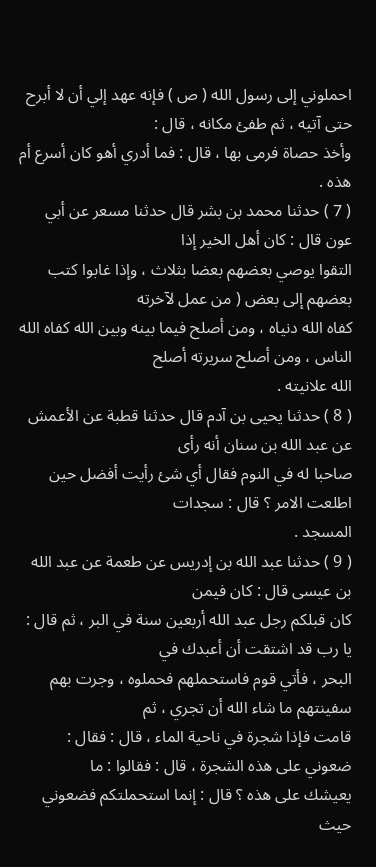احملوني إلى رسول الله ( ص ) فإنه عهد إلي أن لا أبرح حتى آتيه ، ثم طفئ مكانه ، قال :
وأخذ حصاة فرمى بها ، قال : فما أدري أهو كان أسرع أم هذه .
( 7 ) حدثنا محمد بن بشر قال حدثنا مسعر عن أبي عون قال : كان أهل الخير إذا
التقوا يوصي بعضهم بعضا بثلاث ، وإذا غابوا كتب بعضهم إلى بعض ( من عمل لآخرته
كفاه الله دنياه ، ومن أصلح فيما بينه وبين الله كفاه الله الناس ، ومن أصلح سريرته أصلح
الله علانيته .
( 8 ) حدثنا يحيى بن آدم قال حدثنا قطبة عن الأعمش عن عبد الله بن سنان أنه رأى
صاحبا له في النوم فقال أي شئ رأيت أفضل حين اطلعت الامر ؟ قال : سجدات
المسجد .
( 9 ) حدثنا عبد الله بن إدريس عن طعمة عن عبد الله بن عيسى قال : كان فيمن
كان قبلكم رجل عبد الله أربعين سنة في البر ، ثم قال : يا رب قد اشتقت أن أعبدك في
البحر ، فأتي قوم فاستحملهم فحملوه ، وجرت بهم سفينتهم ما شاء الله أن تجري ، ثم
قامت فإذا شجرة في ناحية الماء ، قال : فقال : ضعوني على هذه الشجرة ، قال : فقالوا : ما
يعيشك على هذه ؟ قال : إنما استحملتكم فضعوني حيث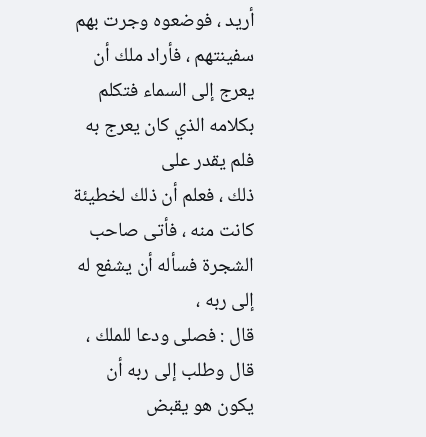أريد ، فوضعوه وجرت بهم
سفينتهم ، فأراد ملك أن يعرج إلى السماء فتكلم بكلامه الذي كان يعرج به فلم يقدر على
ذلك ، فعلم أن ذلك لخطيئة كانت منه ، فأتى صاحب الشجرة فسأله أن يشفع له إلى ربه ،
قال : فصلى ودعا للملك ، قال وطلب إلى ربه أن يكون هو يقبض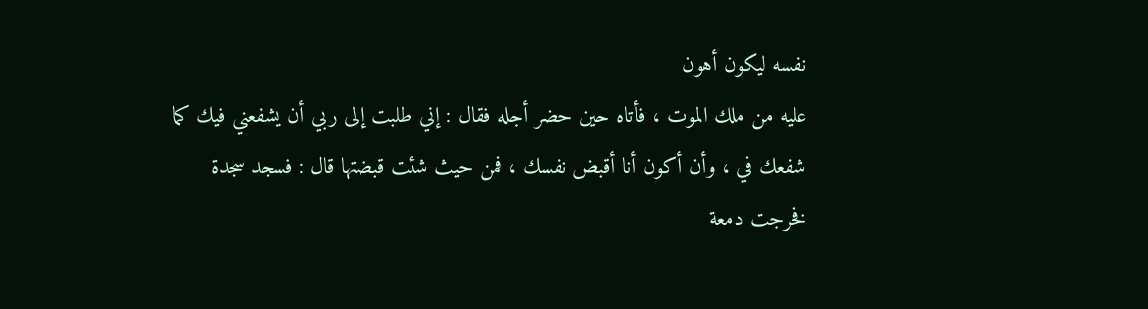نفسه ليكون أهون
عليه من ملك الموت ، فأتاه حين حضر أجله فقال : إني طلبت إلى ربي أن يشفعني فيك كما
شفعك في ، وأن أكون أنا أقبض نفسك ، فمن حيث شئت قبضتها قال : فسجد سجدة
فخرجت دمعة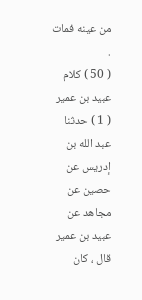من عينه فمات .
( 50 ) كلام عبيد بن عمير
( 1 ) حدثنا عبد الله بن إدريس عن حصين عن مجاهد عن عبيد بن عمير قال ، كان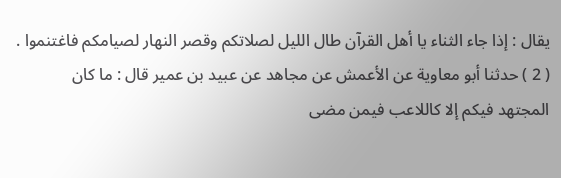يقال : إذا جاء الثناء يا أهل القرآن طال الليل لصلاتكم وقصر النهار لصيامكم فاغتنموا .
( 2 ) حدثنا أبو معاوية عن الأعمش عن مجاهد عن عبيد بن عمير قال : ما كان
المجتهد فيكم إلا كاللاعب فيمن مضى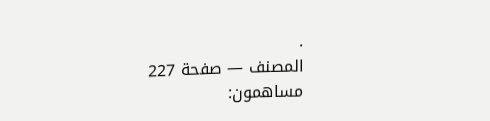.
المصنف — صفحة 227
مساهمون: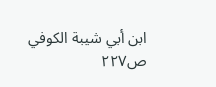ابن أبي شيبة الكوفي
ص٢٢٧